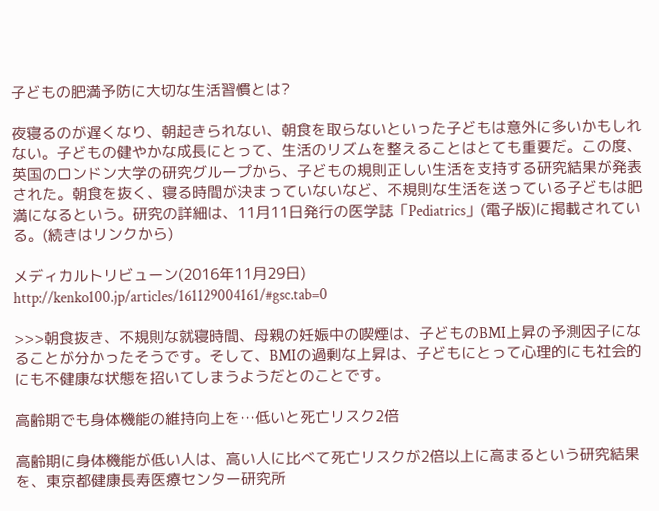子どもの肥満予防に大切な生活習慣とは?

夜寝るのが遅くなり、朝起きられない、朝食を取らないといった子どもは意外に多いかもしれない。子どもの健やかな成長にとって、生活のリズムを整えることはとても重要だ。この度、英国のロンドン大学の研究グループから、子どもの規則正しい生活を支持する研究結果が発表された。朝食を抜く、寝る時間が決まっていないなど、不規則な生活を送っている子どもは肥満になるという。研究の詳細は、11月11日発行の医学誌「Pediatrics」(電子版)に掲載されている。(続きはリンクから)

メディカルトリビューン(2016年11月29日)
http://kenko100.jp/articles/161129004161/#gsc.tab=0

>>>朝食抜き、不規則な就寝時間、母親の妊娠中の喫煙は、子どものBMI上昇の予測因子になることが分かったそうです。そして、BMIの過剰な上昇は、子どもにとって心理的にも社会的にも不健康な状態を招いてしまうようだとのことです。

高齢期でも身体機能の維持向上を…低いと死亡リスク2倍

高齢期に身体機能が低い人は、高い人に比べて死亡リスクが2倍以上に高まるという研究結果を、東京都健康長寿医療センター研究所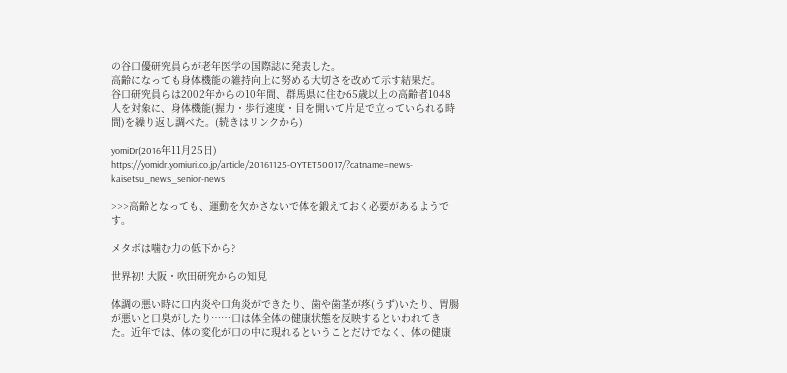の谷口優研究員らが老年医学の国際誌に発表した。
高齢になっても身体機能の維持向上に努める大切さを改めて示す結果だ。
谷口研究員らは2002年からの10年間、群馬県に住む65歳以上の高齢者1048人を対象に、身体機能(握力・歩行速度・目を開いて片足で立っていられる時間)を繰り返し調べた。(続きはリンクから)

yomiDr(2016年11月25日)
https://yomidr.yomiuri.co.jp/article/20161125-OYTET50017/?catname=news-kaisetsu_news_senior-news

>>>高齢となっても、運動を欠かさないで体を鍛えておく必要があるようです。

メタボは噛む力の低下から?

世界初! 大阪・吹田研究からの知見

体調の悪い時に口内炎や口角炎ができたり、歯や歯茎が疼(うず)いたり、胃腸が悪いと口臭がしたり……口は体全体の健康状態を反映するといわれてきた。近年では、体の変化が口の中に現れるということだけでなく、体の健康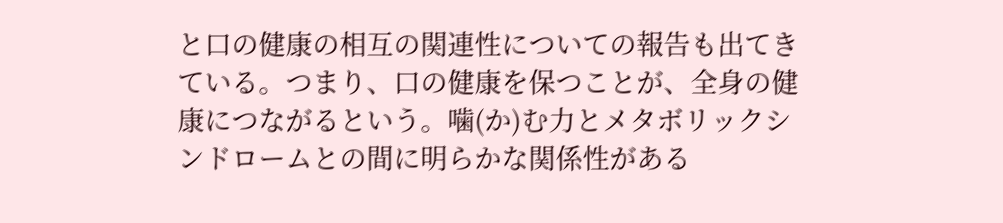と口の健康の相互の関連性についての報告も出てきている。つまり、口の健康を保つことが、全身の健康につながるという。噛(か)む力とメタボリックシンドロームとの間に明らかな関係性がある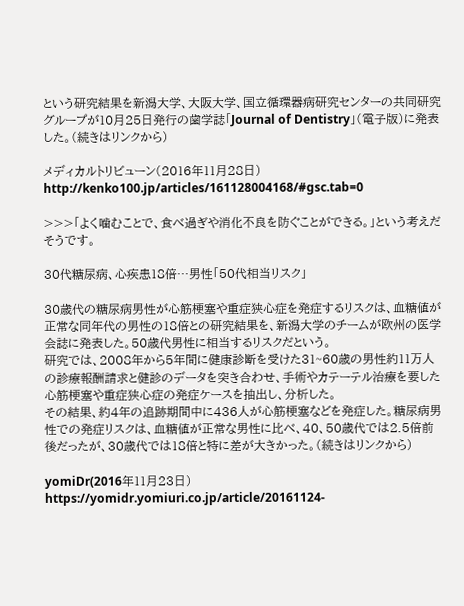という研究結果を新潟大学、大阪大学、国立循環器病研究センターの共同研究グループが10月25日発行の歯学誌「Journal of Dentistry」(電子版)に発表した。(続きはリンクから)

メディカルトリビューン(2016年11月28日)
http://kenko100.jp/articles/161128004168/#gsc.tab=0

>>>「よく噛むことで、食べ過ぎや消化不良を防ぐことができる。」という考えだそうです。

30代糖尿病、心疾患18倍…男性「50代相当リスク」

30歳代の糖尿病男性が心筋梗塞や重症狭心症を発症するリスクは、血糖値が正常な同年代の男性の18倍との研究結果を、新潟大学のチームが欧州の医学会誌に発表した。50歳代男性に相当するリスクだという。
研究では、2008年から5年間に健康診断を受けた31~60歳の男性約11万人の診療報酬請求と健診のデータを突き合わせ、手術やカテーテル治療を要した心筋梗塞や重症狭心症の発症ケースを抽出し、分析した。
その結果、約4年の追跡期間中に436人が心筋梗塞などを発症した。糖尿病男性での発症リスクは、血糖値が正常な男性に比べ、40、50歳代では2.5倍前後だったが、30歳代では18倍と特に差が大きかった。(続きはリンクから)

yomiDr(2016年11月23日)
https://yomidr.yomiuri.co.jp/article/20161124-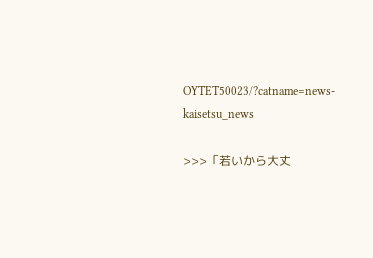OYTET50023/?catname=news-kaisetsu_news

>>>「若いから大丈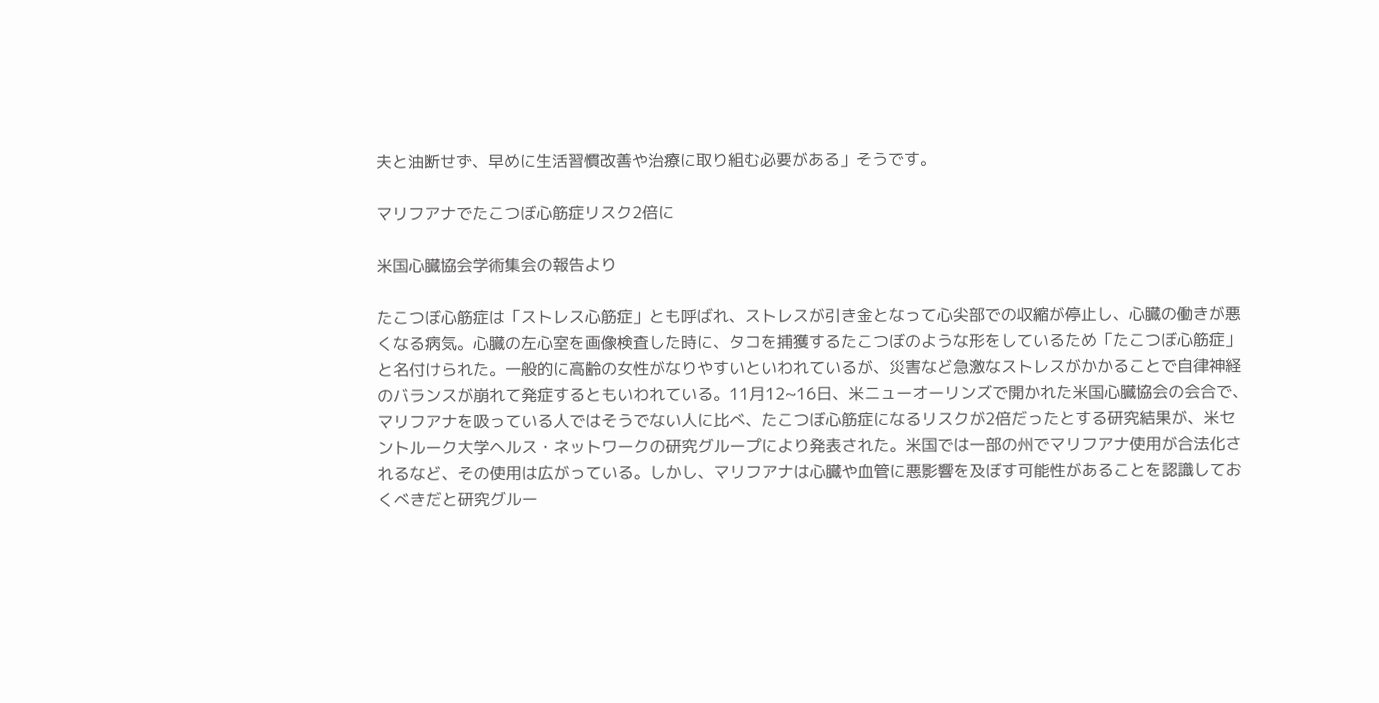夫と油断せず、早めに生活習慣改善や治療に取り組む必要がある」そうです。

マリフアナでたこつぼ心筋症リスク2倍に

米国心臓協会学術集会の報告より

たこつぼ心筋症は「ストレス心筋症」とも呼ばれ、ストレスが引き金となって心尖部での収縮が停止し、心臓の働きが悪くなる病気。心臓の左心室を画像検査した時に、タコを捕獲するたこつぼのような形をしているため「たこつぼ心筋症」と名付けられた。一般的に高齢の女性がなりやすいといわれているが、災害など急激なストレスがかかることで自律神経のバランスが崩れて発症するともいわれている。11月12~16日、米ニューオーリンズで開かれた米国心臓協会の会合で、マリフアナを吸っている人ではそうでない人に比べ、たこつぼ心筋症になるリスクが2倍だったとする研究結果が、米セントルーク大学ヘルス・ネットワークの研究グループにより発表された。米国では一部の州でマリフアナ使用が合法化されるなど、その使用は広がっている。しかし、マリフアナは心臓や血管に悪影響を及ぼす可能性があることを認識しておくべきだと研究グルー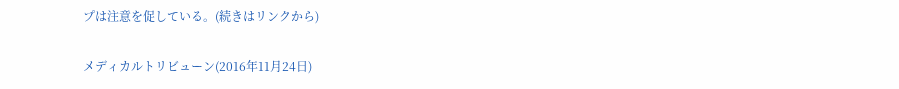プは注意を促している。(続きはリンクから)

メディカルトリビューン(2016年11月24日)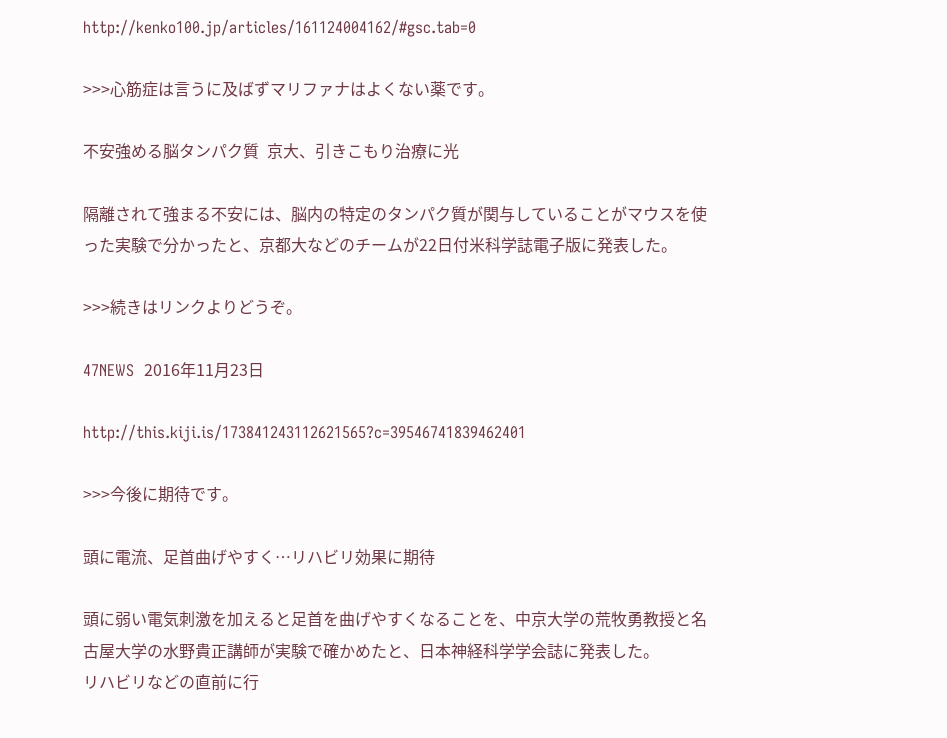http://kenko100.jp/articles/161124004162/#gsc.tab=0

>>>心筋症は言うに及ばずマリファナはよくない薬です。

不安強める脳タンパク質  京大、引きこもり治療に光

隔離されて強まる不安には、脳内の特定のタンパク質が関与していることがマウスを使った実験で分かったと、京都大などのチームが22日付米科学誌電子版に発表した。

>>>続きはリンクよりどうぞ。

47NEWS  2016年11月23日

http://this.kiji.is/173841243112621565?c=39546741839462401

>>>今後に期待です。

頭に電流、足首曲げやすく…リハビリ効果に期待

頭に弱い電気刺激を加えると足首を曲げやすくなることを、中京大学の荒牧勇教授と名古屋大学の水野貴正講師が実験で確かめたと、日本神経科学学会誌に発表した。
リハビリなどの直前に行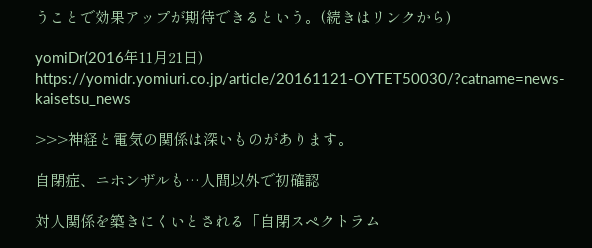うことで効果アップが期待できるという。(続きはリンクから)

yomiDr(2016年11月21日)
https://yomidr.yomiuri.co.jp/article/20161121-OYTET50030/?catname=news-kaisetsu_news

>>>神経と電気の関係は深いものがあります。

自閉症、ニホンザルも…人間以外で初確認

対人関係を築きにくいとされる「自閉スペクトラム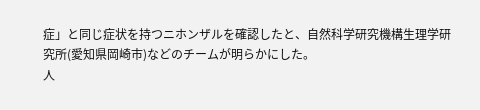症」と同じ症状を持つニホンザルを確認したと、自然科学研究機構生理学研究所(愛知県岡崎市)などのチームが明らかにした。
人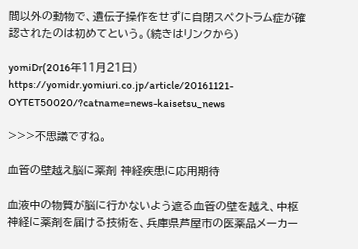間以外の動物で、遺伝子操作をせずに自閉スペクトラム症が確認されたのは初めてという。(続きはリンクから)

yomiDr(2016年11月21日)
https://yomidr.yomiuri.co.jp/article/20161121-OYTET50020/?catname=news-kaisetsu_news

>>>不思議ですね。

血管の壁越え脳に薬剤 神経疾患に応用期待

血液中の物質が脳に行かないよう遮る血管の壁を越え、中枢神経に薬剤を届ける技術を、兵庫県芦屋市の医薬品メーカー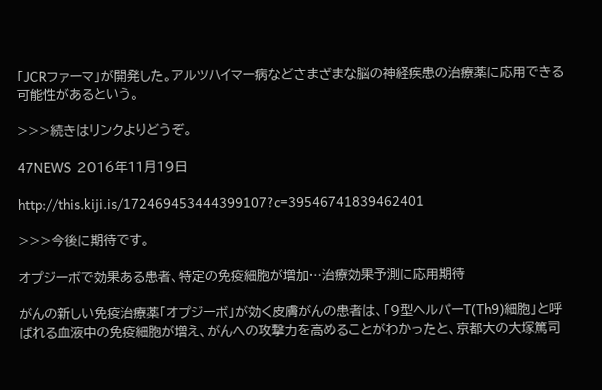「JCRファーマ」が開発した。アルツハイマー病などさまざまな脳の神経疾患の治療薬に応用できる可能性があるという。

>>>続きはリンクよりどうぞ。

47NEWS  2016年11月19日

http://this.kiji.is/172469453444399107?c=39546741839462401

>>>今後に期待です。

オプジーボで効果ある患者、特定の免疫細胞が増加…治療効果予測に応用期待

がんの新しい免疫治療薬「オプジーボ」が効く皮膚がんの患者は、「9型ヘルパーT(Th9)細胞」と呼ばれる血液中の免疫細胞が増え、がんへの攻撃力を高めることがわかったと、京都大の大塚篤司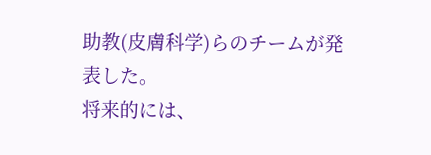助教(皮膚科学)らのチームが発表した。
将来的には、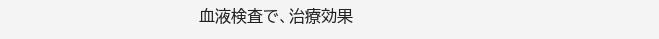血液検査で、治療効果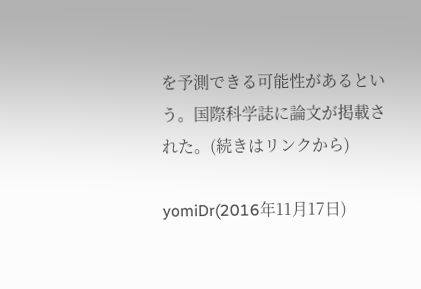を予測できる可能性があるという。国際科学誌に論文が掲載された。(続きはリンクから)

yomiDr(2016年11月17日)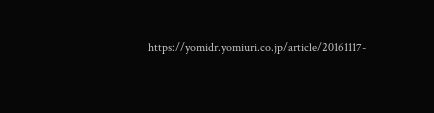https://yomidr.yomiuri.co.jp/article/20161117-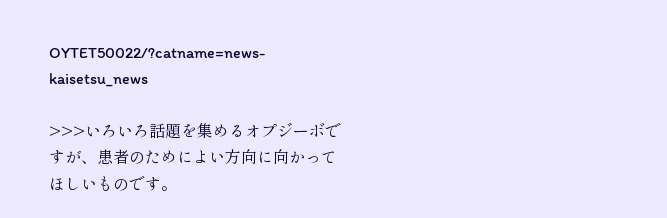OYTET50022/?catname=news-kaisetsu_news

>>>いろいろ話題を集めるオプジーボですが、患者のためによい方向に向かってほしいものです。